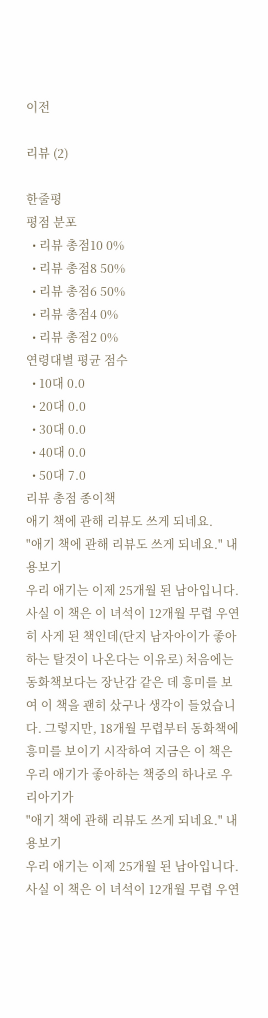이전

리뷰 (2)

한줄평
평점 분포
  • 리뷰 총점10 0%
  • 리뷰 총점8 50%
  • 리뷰 총점6 50%
  • 리뷰 총점4 0%
  • 리뷰 총점2 0%
연령대별 평균 점수
  • 10대 0.0
  • 20대 0.0
  • 30대 0.0
  • 40대 0.0
  • 50대 7.0
리뷰 총점 종이책
애기 책에 관해 리뷰도 쓰게 되네요.
"애기 책에 관해 리뷰도 쓰게 되네요." 내용보기
우리 애기는 이제 25개월 된 남아입니다. 사실 이 책은 이 녀석이 12개월 무렵 우연히 사게 된 책인데(단지 남자아이가 좋아하는 탈것이 나온다는 이유로) 처음에는 동화책보다는 장난감 같은 데 흥미를 보여 이 책을 괜히 샀구나 생각이 들었습니다. 그렇지만, 18개월 무렵부터 동화책에 흥미를 보이기 시작하여 지금은 이 책은 우리 애기가 좋아하는 책중의 하나로 우리아기가
"애기 책에 관해 리뷰도 쓰게 되네요." 내용보기
우리 애기는 이제 25개월 된 남아입니다. 사실 이 책은 이 녀석이 12개월 무렵 우연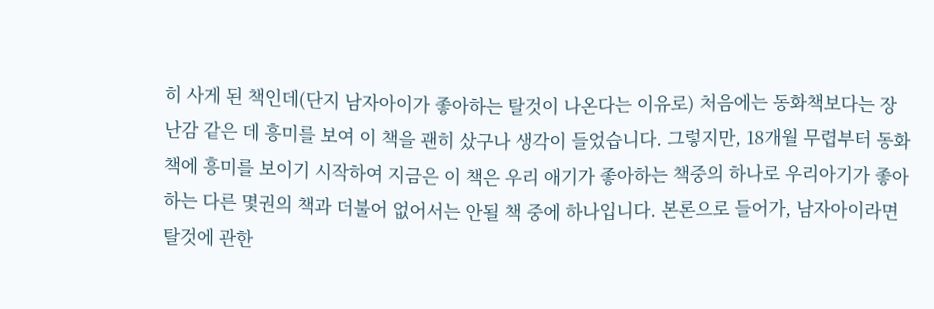히 사게 된 책인데(단지 남자아이가 좋아하는 탈것이 나온다는 이유로) 처음에는 동화책보다는 장난감 같은 데 흥미를 보여 이 책을 괜히 샀구나 생각이 들었습니다. 그렇지만, 18개월 무렵부터 동화책에 흥미를 보이기 시작하여 지금은 이 책은 우리 애기가 좋아하는 책중의 하나로 우리아기가 좋아하는 다른 몇권의 책과 더불어 없어서는 안될 책 중에 하나입니다. 본론으로 들어가, 남자아이라면 탈것에 관한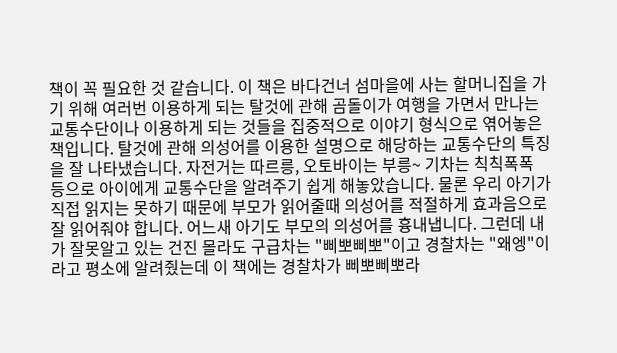책이 꼭 필요한 것 같습니다. 이 책은 바다건너 섬마을에 사는 할머니집을 가기 위해 여러번 이용하게 되는 탈것에 관해 곰돌이가 여행을 가면서 만나는 교통수단이나 이용하게 되는 것들을 집중적으로 이야기 형식으로 엮어놓은 책입니다. 탈것에 관해 의성어를 이용한 설명으로 해당하는 교통수단의 특징을 잘 나타냈습니다. 자전거는 따르릉, 오토바이는 부릉~ 기차는 칙칙폭폭 등으로 아이에게 교통수단을 알려주기 쉽게 해놓았습니다. 물론 우리 아기가 직접 읽지는 못하기 때문에 부모가 읽어줄때 의성어를 적절하게 효과음으로 잘 읽어줘야 합니다. 어느새 아기도 부모의 의성어를 흉내냅니다. 그런데 내가 잘못알고 있는 건진 몰라도 구급차는 "삐뽀삐뽀"이고 경찰차는 "왜엥"이라고 평소에 알려줬는데 이 책에는 경찰차가 삐뽀삐뽀라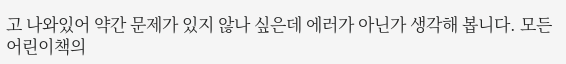고 나와있어 약간 문제가 있지 않나 싶은데 에러가 아닌가 생각해 봅니다. 모든 어린이책의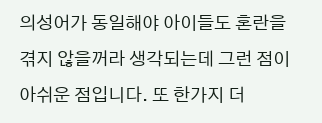의성어가 동일해야 아이들도 혼란을 겪지 않을꺼라 생각되는데 그런 점이 아쉬운 점입니다. 또 한가지 더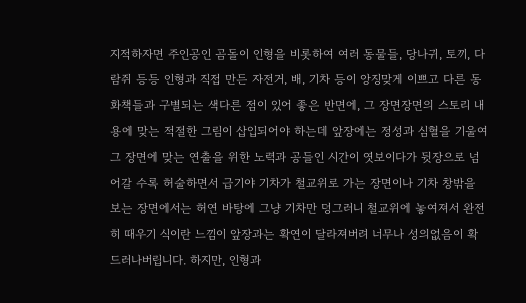지적하자면 주인공인 곰돌이 인형을 비롯하여 여러 동물들, 당나귀, 토끼, 다람쥐 등등 인형과 직접 만든 자전거, 배, 기차 등이 앙징맞게 이쁘고 다른 동화책들과 구별되는 색다른 점이 있어 좋은 반면에, 그 장면장면의 스토리 내용에 맞는 적절한 그림이 삽입되어야 하는데 앞장에는 정성과 심혈을 기울여 그 장면에 맞는 연출을 위한 노력과 공들인 시간이 엿보이다가 뒷장으로 넘어갈 수록 허술하면서 급기야 기차가 철교위로 가는 장면이나 기차 창밖을 보는 장면에서는 허연 바탕에 그냥 기차만 덩그러니 철교위에 놓여져서 완전히 때우기 식이란 느낌이 앞장과는 확연이 달라져버려 너무나 성의없음이 확 드러나버립니다. 하지만, 인형과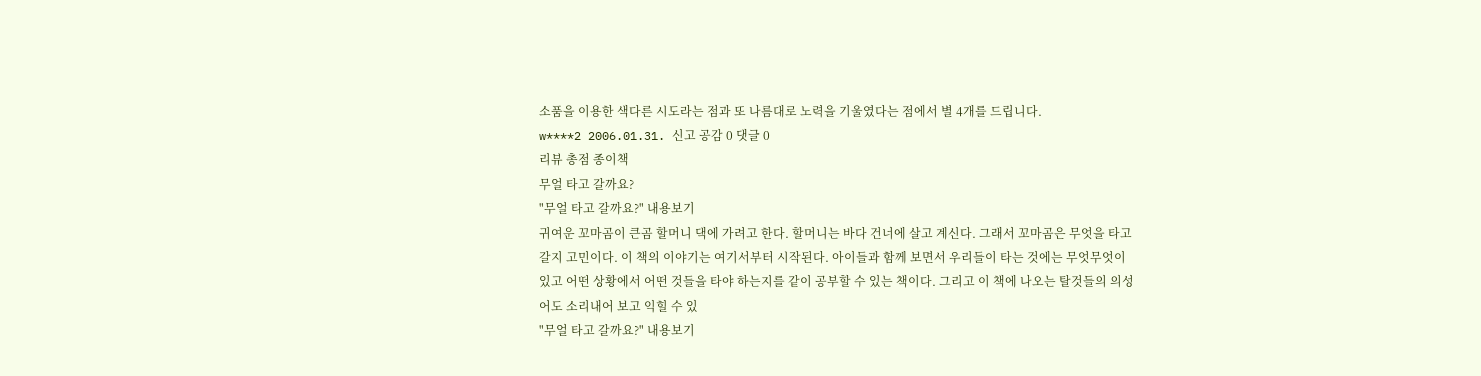소품을 이용한 색다른 시도라는 점과 또 나름대로 노력을 기울였다는 점에서 별 4개를 드립니다.
w****2 2006.01.31. 신고 공감 0 댓글 0
리뷰 총점 종이책
무얼 타고 갈까요?
"무얼 타고 갈까요?" 내용보기
귀여운 꼬마곰이 큰곰 할머니 댁에 가려고 한다. 할머니는 바다 건너에 살고 계신다. 그래서 꼬마곰은 무엇을 타고 갈지 고민이다. 이 책의 이야기는 여기서부터 시작된다. 아이들과 함께 보면서 우리들이 타는 것에는 무엇무엇이 있고 어떤 상황에서 어떤 것들을 타야 하는지를 같이 공부할 수 있는 책이다. 그리고 이 책에 나오는 탈것들의 의성어도 소리내어 보고 익힐 수 있
"무얼 타고 갈까요?" 내용보기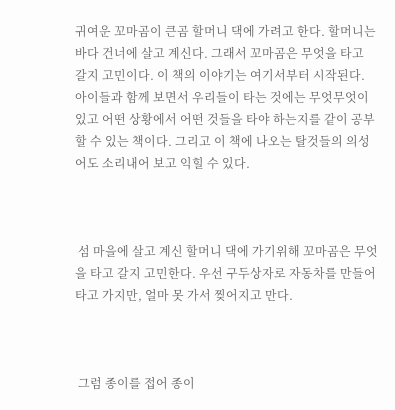귀여운 꼬마곰이 큰곰 할머니 댁에 가려고 한다. 할머니는 바다 건너에 살고 계신다. 그래서 꼬마곰은 무엇을 타고 갈지 고민이다. 이 책의 이야기는 여기서부터 시작된다. 아이들과 함께 보면서 우리들이 타는 것에는 무엇무엇이 있고 어떤 상황에서 어떤 것들을 타야 하는지를 같이 공부할 수 있는 책이다. 그리고 이 책에 나오는 탈것들의 의성어도 소리내어 보고 익힐 수 있다.



 섬 마을에 살고 계신 할머니 댁에 가기위해 꼬마곰은 무엇을 타고 갈지 고민한다. 우선 구두상자로 자동차를 만들어 타고 가지만, 얼마 못 가서 찢어지고 만다.



 그럼 종이를 접어 종이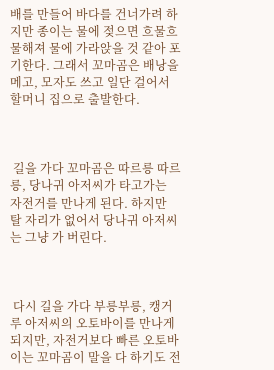배를 만들어 바다를 건너가려 하지만 종이는 물에 젖으면 흐물흐물해져 물에 가라앉을 것 같아 포기한다. 그래서 꼬마곰은 배낭을 메고, 모자도 쓰고 일단 걸어서 할머니 집으로 출발한다.



 길을 가다 꼬마곰은 따르릉 따르릉, 당나귀 아저씨가 타고가는 자전거를 만나게 된다. 하지만 탈 자리가 없어서 당나귀 아저씨는 그냥 가 버린다.



 다시 길을 가다 부릉부릉, 캥거루 아저씨의 오토바이를 만나게 되지만, 자전거보다 빠른 오토바이는 꼬마곰이 말을 다 하기도 전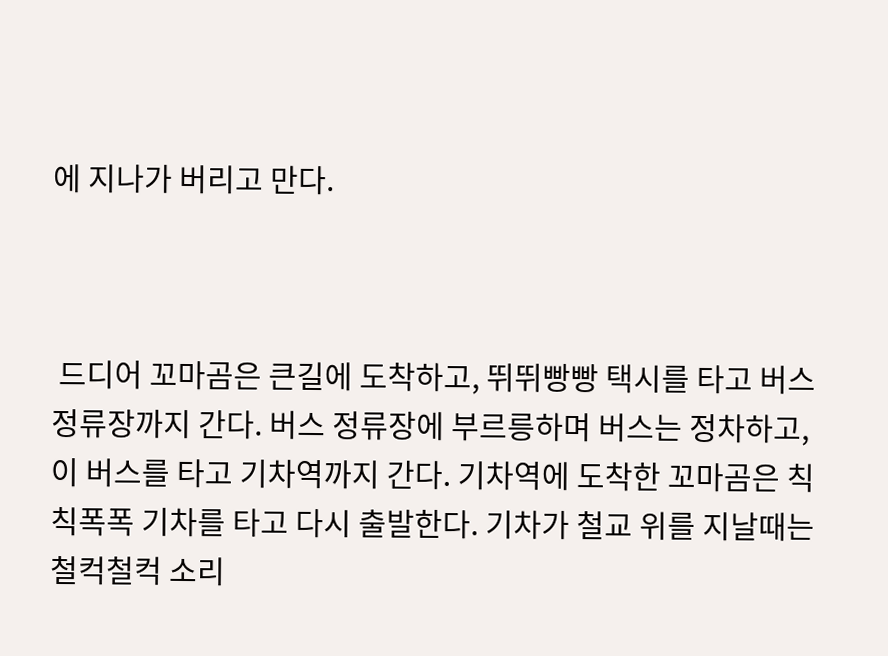에 지나가 버리고 만다.



 드디어 꼬마곰은 큰길에 도착하고, 뛰뛰빵빵 택시를 타고 버스 정류장까지 간다. 버스 정류장에 부르릉하며 버스는 정차하고, 이 버스를 타고 기차역까지 간다. 기차역에 도착한 꼬마곰은 칙칙폭폭 기차를 타고 다시 출발한다. 기차가 철교 위를 지날때는 철컥철컥 소리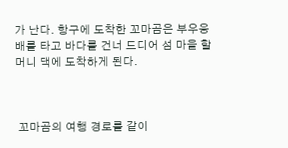가 난다. 항구에 도착한 꼬마곰은 부우웅 배를 타고 바다를 건너 드디어 섬 마을 할머니 댁에 도착하게 된다.



 꼬마곰의 여행 경로를 같이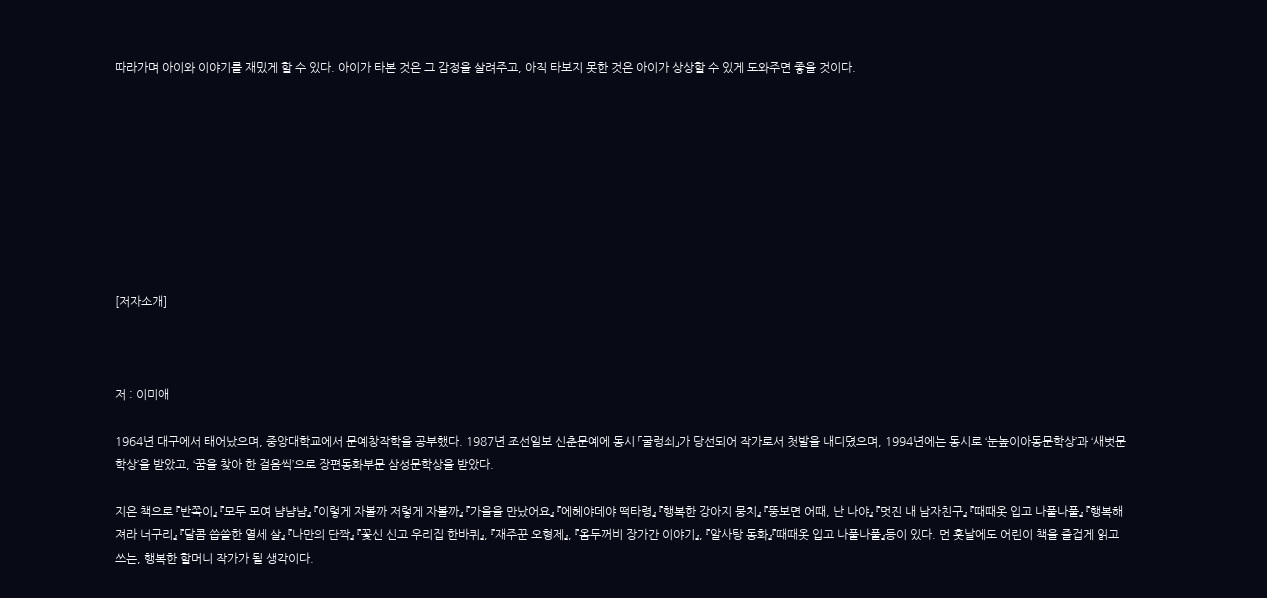따라가며 아이와 이야기를 재밌게 할 수 있다. 아이가 타본 것은 그 감정을 살려주고, 아직 타보지 못한 것은 아이가 상상할 수 있게 도와주면 좋을 것이다.









[저자소개]



저 : 이미애

1964년 대구에서 태어났으며, 중앙대학교에서 문예창작학을 공부했다. 1987년 조선일보 신춘문예에 동시 「굴렁쇠」가 당선되어 작가로서 첫발을 내디뎠으며, 1994년에는 동시로 ‘눈높이아동문학상’과 ‘새벗문학상’을 받았고, ‘꿈을 찾아 한 걸음씩’으로 장편동화부문 삼성문학상을 받았다.

지은 책으로 『반쪽이』 『모두 모여 냠냠냠』 『이렇게 자볼까 저렇게 자볼까』 『가을을 만났어요』 『에헤야데야 떡타령』 『행복한 강아지 뭉치』 『뚱보면 어때, 난 나야』 『멋진 내 남자친구』 『때때옷 입고 나풀나풀』 『행복해져라 너구리』 『달콤 씁쓸한 열세 살』 『나만의 단짝』 『꽃신 신고 우리집 한바퀴』, 『재주꾼 오형제』, 『옴두꺼비 장가간 이야기』, 『알사탕 동화』『때때옷 입고 나풀나풀』등이 있다. 먼 훗날에도 어린이 책을 즐겁게 읽고 쓰는, 행복한 할머니 작가가 될 생각이다.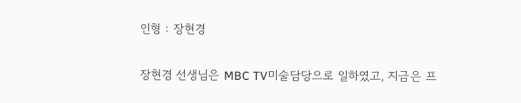인형 : 장현경

장현경 선생님은 MBC TV미술담당으로 일하였고, 지금은 프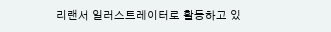리랜서 일러스트레이터로 활동하고 있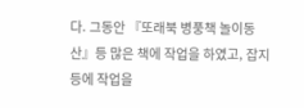다. 그동안 『또래북 병풍책 놀이동산』등 많은 책에 작업을 하였고, 잡지 등에 작업을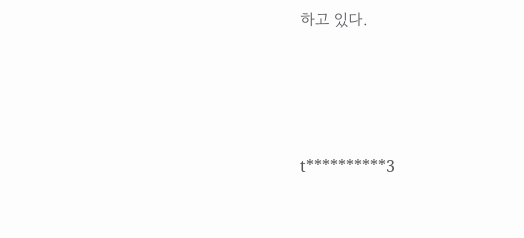하고 있다.





t**********3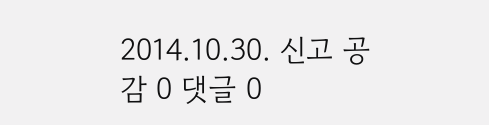2014.10.30. 신고 공감 0 댓글 0